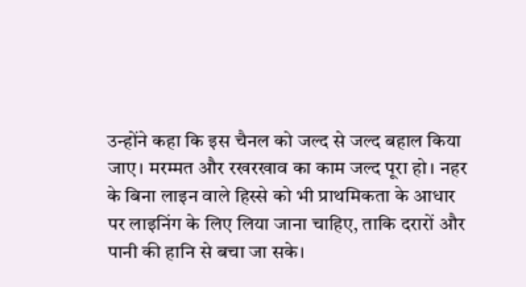उन्होंने कहा कि इस चैनल को जल्द से जल्द बहाल किया जाए। मरम्मत और रखरखाव का काम जल्द पूरा हो। नहर के बिना लाइन वाले हिस्से को भी प्राथमिकता के आधार पर लाइनिंग के लिए लिया जाना चाहिए, ताकि दरारों और पानी की हानि से बचा जा सके।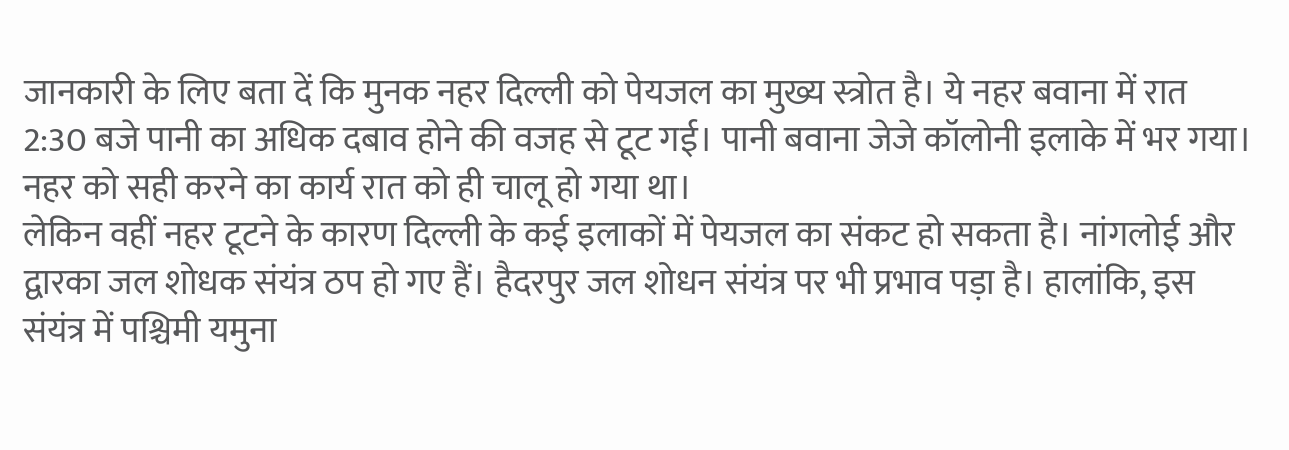जानकारी के लिए बता दें कि मुनक नहर दिल्ली को पेयजल का मुख्य स्त्रोत है। ये नहर बवाना में रात 2:30 बजे पानी का अधिक दबाव होने की वजह से टूट गई। पानी बवाना जेजे कॉलोनी इलाके में भर गया। नहर को सही करने का कार्य रात को ही चालू हो गया था।
लेकिन वहीं नहर टूटने के कारण दिल्ली के कई इलाकों में पेयजल का संकट हो सकता है। नांगलोई और द्वारका जल शोधक संयंत्र ठप हो गए हैं। हैदरपुर जल शोधन संयंत्र पर भी प्रभाव पड़ा है। हालांकि, इस संयंत्र में पश्चिमी यमुना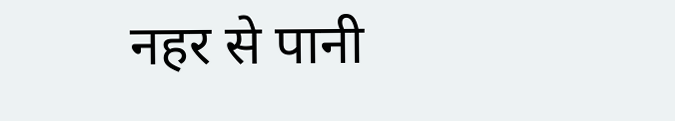नहर से पानी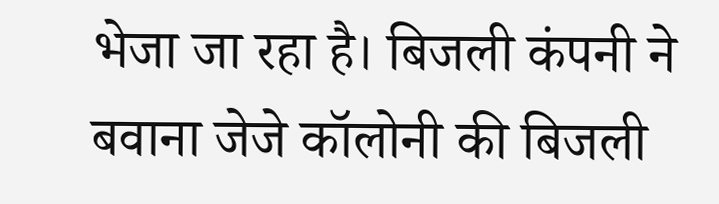भेजा जा रहा है। बिजली कंपनी ने बवाना जेजे कॉलोनी की बिजली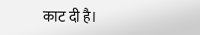काट दी है।